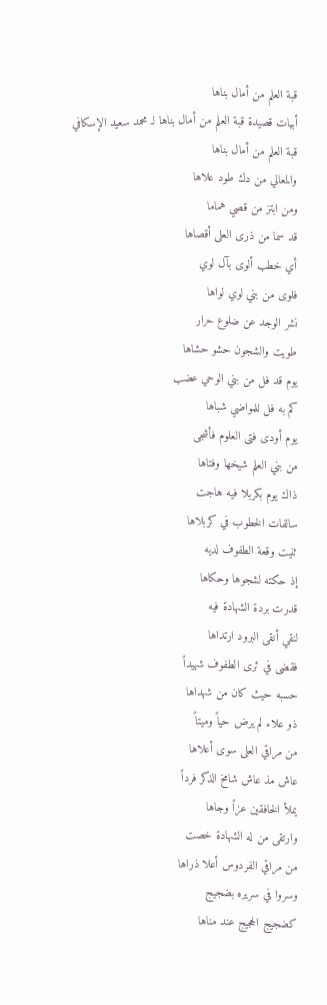قبة العلم من أمال بناها
أبيات قصيدة قبة العلم من أمال بناها لـ محمد سعيد الإسكافي
قبة العلم من أمال بناها
والمعالي من دك طود علاها
ومن ابتز من قصي هماما
قد سما من ذرى العلى أقصاها
أي خطب ألوى بآل لوي
فلوى من بني لوي لواها
نشر الوجد عن ضلوع حرار
طويت والشجون حشو حشاها
يوم قد فل من بني الوحي عضب
كم به فل للمواضي شباها
يوم أودى فتى العلوم فأشجى
من بني العلم شيخها وفتاها
ذاك يوم بكربلا فيه هاجت
سالفات الخطوب في كربلاها
ثنيت وقعة الطفوف لديه
إذ حكته لشجوها وحكاها
قدرت بردة الشهادة فيه
لنقي أنقى البرود ارتداها
فقضى في ثرى الطفوف شهيداً
حسبه حيث كان من شهداها
ذو علاء لم يرض حياً وميتاً
من مراقي العلى سوى أعلاها
عاش مذ عاش شامخ الذكر فرداً
يملأ الخافقين عزاً وجاها
وارتقى من له الشهادة خصت
من مراقي الفردوس أعلا ذراها
وسروا في سريره بضجيج
كضجيج الحجيج عند مناها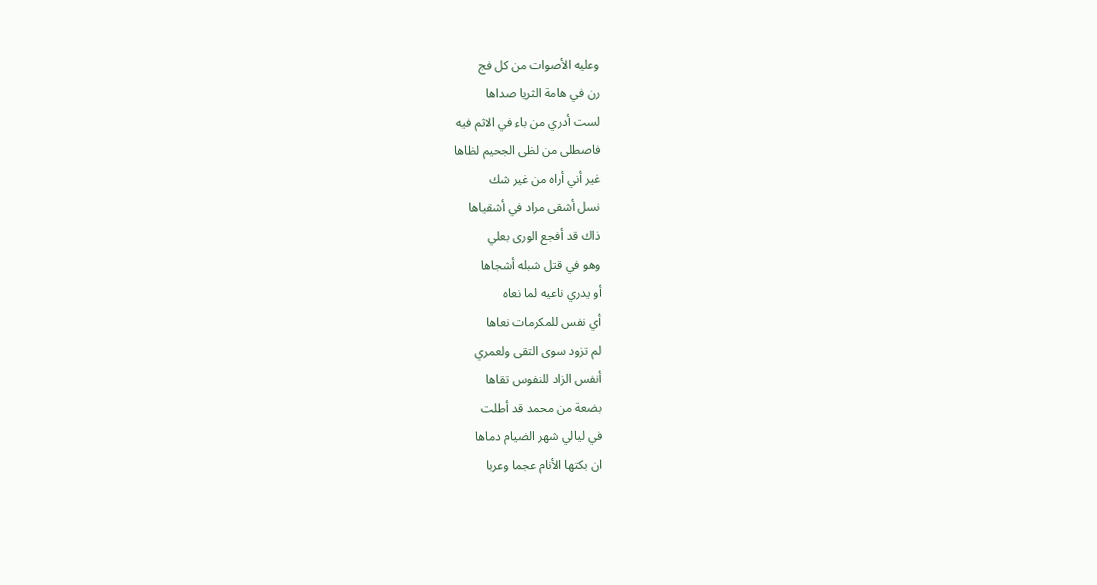وعليه الأصوات من كل فج
رن في هامة الثريا صداها
لست أدري من باء في الاثم فيه
فاصطلى من لظى الجحيم لظاها
غير أني أراه من غير شك
نسل أشقى مراد في أشقياها
ذاك قد أفجع الورى بعلي
وهو في قتل شبله أشجاها
أو يدري ناعيه لما نعاه
أي نفس للمكرمات نعاها
لم تزود سوى التقى ولعمري
أنفس الزاد للنفوس تقاها
بضعة من محمد قد أطلت
في ليالي شهر الضيام دماها
ان بكتها الأنام عجما وعربا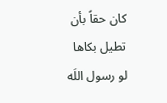كان حقاً بأن تطيل بكاها
لو رسول اللَه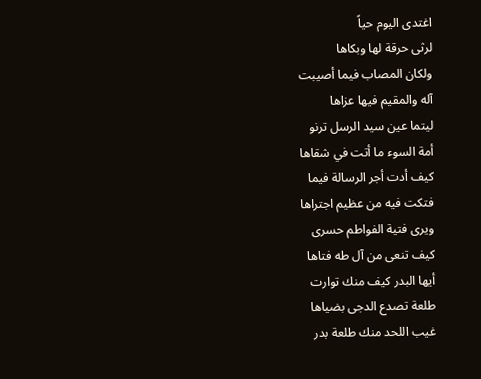اغتدى اليوم حياً
لرثى حرقة لها وبكاها
ولكان المصاب فيما أصيبت
آله والمقيم فيها عزاها
ليتما عين سيد الرسل ترنو
أمة السوء ما أتت في شقاها
كيف أدت أجر الرسالة فيما
فتكت فيه من عظيم اجتراها
ويرى فتية الفواطم حسرى
كيف تنعى من آل طه فتاها
أيها البدر كيف منك توارت
طلعة تصدع الدجى بضياها
غيب اللحد منك طلعة بدر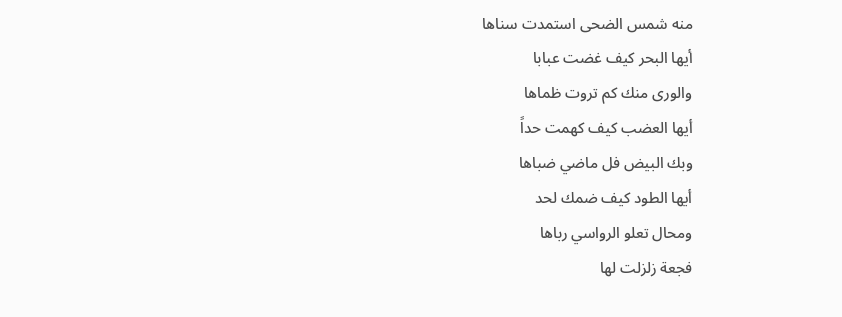منه شمس الضحى استمدت سناها
أيها البحر كيف غضت عبابا
والورى منك كم تروت ظماها
أيها العضب كيف كهمت حداً
وبك البيض فل ماضي ضباها
أيها الطود كيف ضمك لحد
ومحال تعلو الرواسي رباها
فجعة زلزلت لها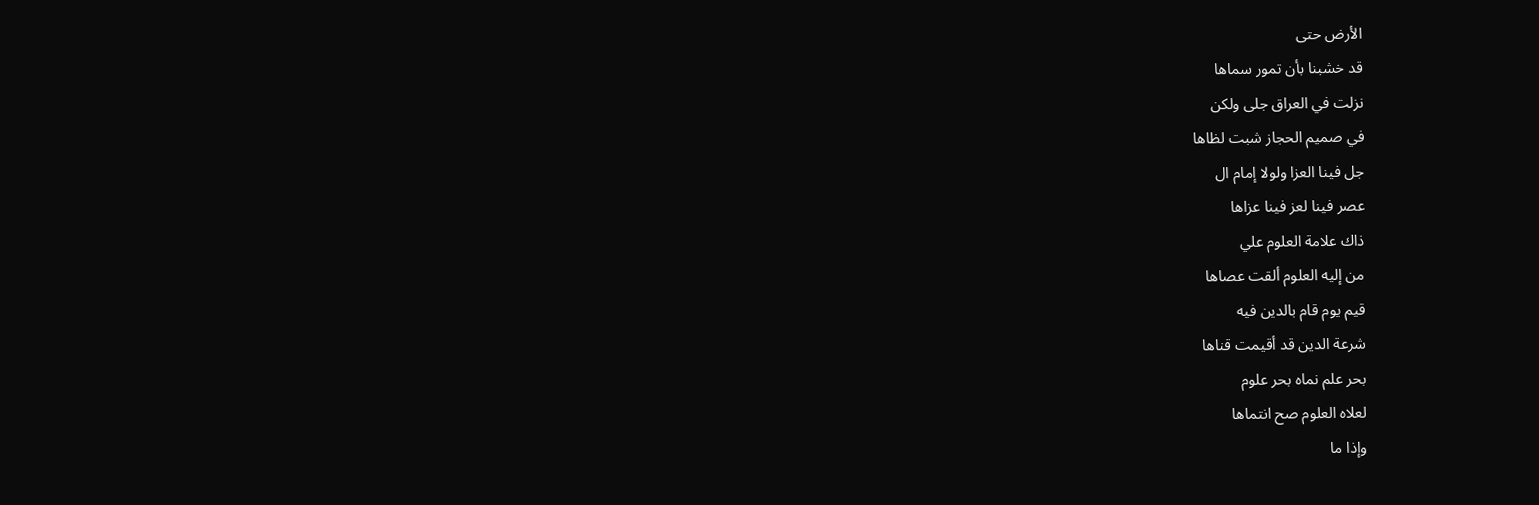الأرض حتى
قد خشبنا بأن تمور سماها
نزلت في العراق جلى ولكن
في صميم الحجاز شبت لظاها
جل فينا العزا ولولا إمام ال
عصر فينا لعز فينا عزاها
ذاك علامة العلوم علي
من إليه العلوم ألقت عصاها
قيم يوم قام بالدين فيه
شرعة الدين قد أقيمت قناها
بحر علم نماه بحر علوم
لعلاه العلوم صح انتماها
وإذا ما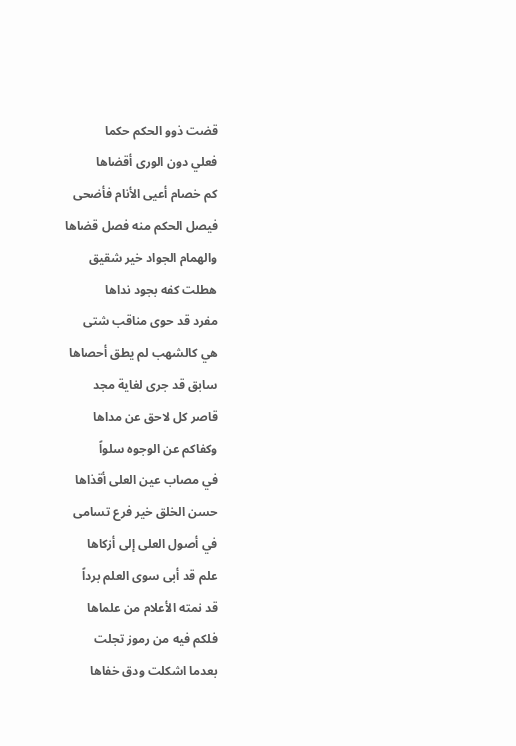قضت ذوو الحكم حكما
فعلي دون الورى أقضاها
كم خصام أعيى الأنام فأضحى
فيصل الحكم منه فصل قضاها
والهمام الجواد خير شقيق
هطلت كفه بجود نداها
مفرد قد حوى مناقب شتى
هي كالشهب لم يطق أحصاها
سابق قد جرى لغاية مجد
قاصر كل لاحق عن مداها
وكفاكم عن الوجوه سلواً
في مصاب عين العلى أقذاها
حسن الخلق خير فرع تسامى
في أصول العلى إلى أزكاها
علم قد أبى سوى العلم برداً
قد نمته الأعلام من علماها
فلكم فيه من رموز تجلت
بعدما اشكلت ودق خفاها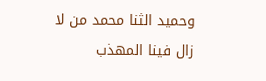وحميد الثنا محمد من لا
زال فينا المهذب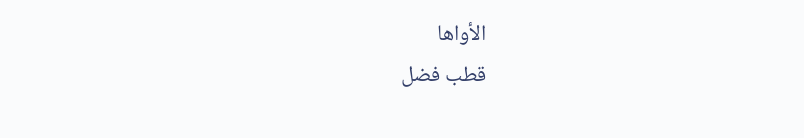الأواها
قطب فضل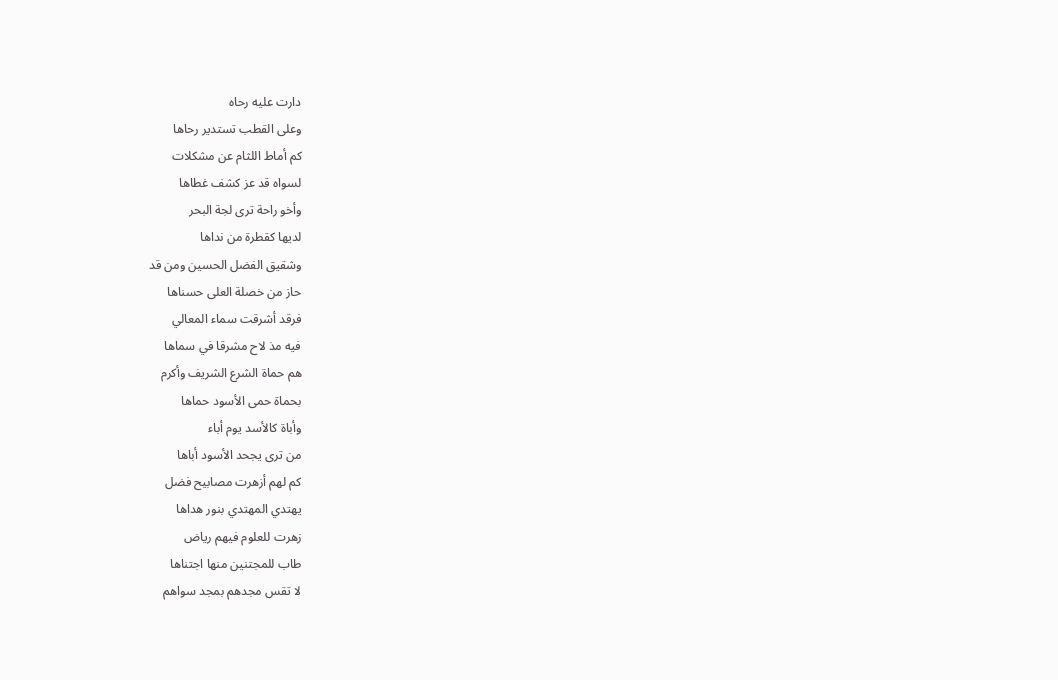دارت عليه رحاه
وعلى القطب تستدير رحاها
كم أماط اللثام عن مشكلات
لسواه قد عز كشف غطاها
وأخو راحة ترى لجة البحر
لديها كقطرة من نداها
وشقيق الفضل الحسين ومن قد
حاز من خصلة العلى حسناها
فرقد أشرقت سماء المعالي
فيه مذ لاح مشرقا في سماها
هم حماة الشرع الشريف وأكرم
بحماة حمى الأسود حماها
وأباة كالأسد يوم أباء
من ترى يجحد الأسود أباها
كم لهم أزهرت مصابيح فضل
يهتدي المهتدي بنور هداها
زهرت للعلوم فيهم رياض
طاب للمجتنين منها اجتناها
لا تقس مجدهم بمجد سواهم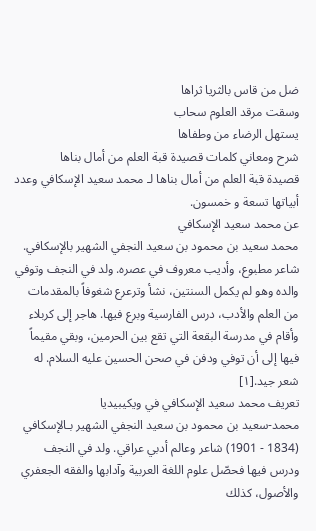ضل من قاس بالثريا ثراها
وسقت مرقد العلوم سحاب
يستهل الرضاء من وطفاها
شرح ومعاني كلمات قصيدة قبة العلم من أمال بناها
قصيدة قبة العلم من أمال بناها لـ محمد سعيد الإسكافي وعدد أبياتها تسعة و خمسون.
عن محمد سعيد الإسكافي
محمد سعيد بن محمود بن سعيد النجفي الشهير بالإسكافي. شاعر مطبوع، وأديب معروف في عصره. ولد في النجف وتوفي والده وهو لم يكمل السنتين، نشأ وترعرع شغوفاً بالمقدمات من العلم والأدب، درس الفارسية وبرع فيها. هاجر إلى كربلاء وأقام في مدرسة البقعة التي تقع بين الحرمين، وبقي مقيماً فيها إلى أن توفي ودفن في صحن الحسين عليه السلام. له شعر جيد.[١]
تعريف محمد سعيد الإسكافي في ويكيبيديا
محمد-سعيد بن محمود بن سعيد النجفي الشهير بـالإسكافي (1834 - 1901) شاعر وعالم أدبي عراقي. ولد في النجف ودرس فيها فحصّل علوم اللغة العربية وآدابها والفقه الجعفري والأصول، كذلك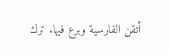أتقن الفارسية وبرع فيها. ترك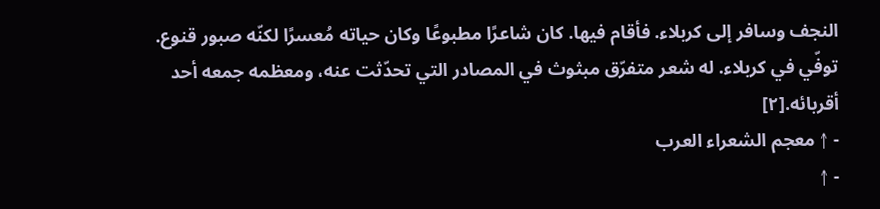النجف وسافر إلى كربلاء. فأقام فيها. كان شاعرًا مطبوعًا وكان حياته مُعسرًا لكنّه صبور قنوع. توفّي في كربلاء. له شعر متفرّق مبثوث في المصادر التي تحدّثت عنه، ومعظمه جمعه أحد أقربائه.[٢]
- ↑ معجم الشعراء العرب
- ↑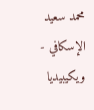محمد سعيد الإسكافي - ويكيبيديا